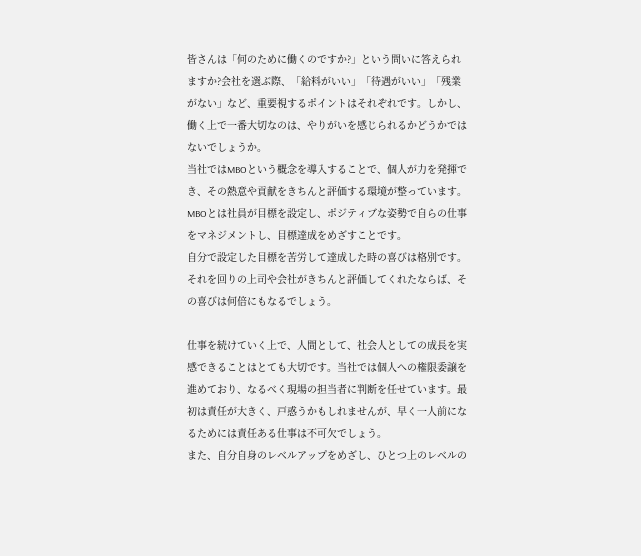皆さんは「何のために働くのですか?」という問いに答えられますか?会社を選ぶ際、「給料がいい」「待遇がいい」「残業がない」など、重要視するポイントはそれぞれです。しかし、働く上で一番大切なのは、やりがいを感じられるかどうかではないでしょうか。
当社ではMBOという概念を導入することで、個人が力を発揮でき、その熱意や貢献をきちんと評価する環境が整っています。MBOとは社員が目標を設定し、ポジティブな姿勢で自らの仕事をマネジメントし、目標達成をめざすことです。
自分で設定した目標を苦労して達成した時の喜びは格別です。それを回りの上司や会社がきちんと評価してくれたならば、その喜びは何倍にもなるでしょう。

仕事を続けていく上で、人間として、社会人としての成長を実感できることはとても大切です。当社では個人への権限委譲を進めており、なるべく現場の担当者に判断を任せています。最初は責任が大きく、戸惑うかもしれませんが、早く一人前になるためには責任ある仕事は不可欠でしょう。
また、自分自身のレベルアップをめざし、ひとつ上のレベルの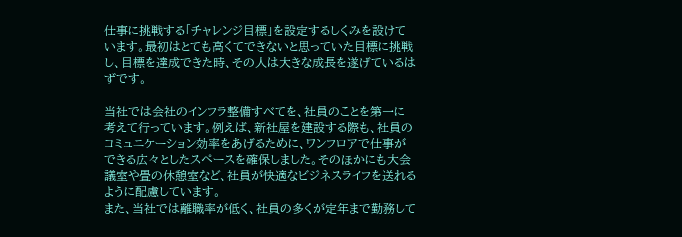仕事に挑戦する「チャレンジ目標」を設定するしくみを設けています。最初はとても高くてできないと思っていた目標に挑戦し、目標を達成できた時、その人は大きな成長を遂げているはずです。

当社では会社のインフラ整備すべてを、社員のことを第一に考えて行っています。例えば、新社屋を建設する際も、社員のコミュニケーション効率をあげるために、ワンフロアで仕事ができる広々としたスペースを確保しました。そのほかにも大会議室や畳の休憩室など、社員が快適なビジネスライフを送れるように配慮しています。
また、当社では離職率が低く、社員の多くが定年まで勤務して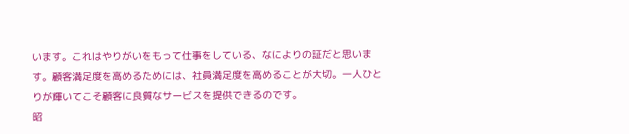います。これはやりがいをもって仕事をしている、なによりの証だと思います。顧客満足度を高めるためには、社員満足度を高めることが大切。一人ひとりが輝いてこそ顧客に良質なサービスを提供できるのです。
昭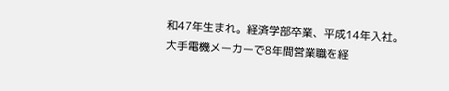和47年生まれ。経済学部卒業、平成14年入社。
大手電機メーカーで8年間営業職を経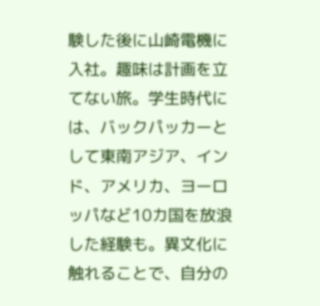験した後に山崎電機に入社。趣味は計画を立てない旅。学生時代には、バックパッカーとして東南アジア、インド、アメリカ、ヨーロッパなど10カ国を放浪した経験も。異文化に触れることで、自分の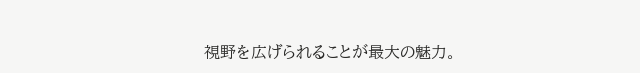視野を広げられることが最大の魅力。